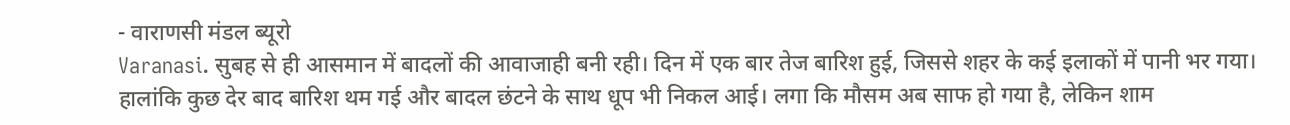- वाराणसी मंडल ब्यूरो
Varanasi. सुबह से ही आसमान में बादलों की आवाजाही बनी रही। दिन में एक बार तेज बारिश हुई, जिससे शहर के कई इलाकों में पानी भर गया। हालांकि कुछ देर बाद बारिश थम गई और बादल छंटने के साथ धूप भी निकल आई। लगा कि मौसम अब साफ हो गया है, लेकिन शाम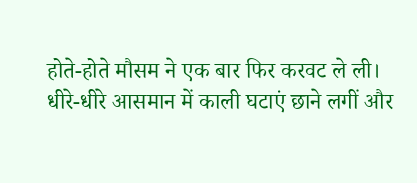होते-होते मौसम ने एक बार फिर करवट ले ली।
धीरे-धीरे आसमान में काली घटाएं छाने लगीं और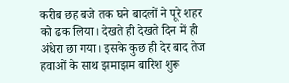करीब छह बजे तक घने बादलों ने पूरे शहर को ढक लिया। देखते ही देखते दिन में ही अंधेरा छा गया। इसके कुछ ही देर बाद तेज हवाओं के साथ झमाझम बारिश शुरू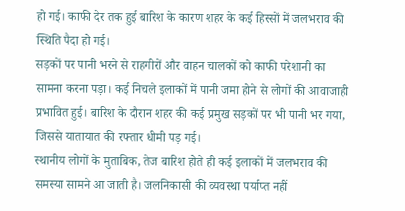हो गई। काफी देर तक हुई बारिश के कारण शहर के कई हिस्सों में जलभराव की स्थिति पैदा हो गई।
सड़कों पर पानी भरने से राहगीरों और वाहन चालकों को काफी परेशानी का सामना करना पड़ा। कई निचले इलाकों में पानी जमा होने से लोगों की आवाजाही प्रभावित हुई। बारिश के दौरान शहर की कई प्रमुख सड़कों पर भी पानी भर गया, जिससे यातायात की रफ्तार धीमी पड़ गई।
स्थानीय लोगों के मुताबिक, तेज बारिश होते ही कई इलाकों में जलभराव की समस्या सामने आ जाती है। जलनिकासी की व्यवस्था पर्याप्त नहीं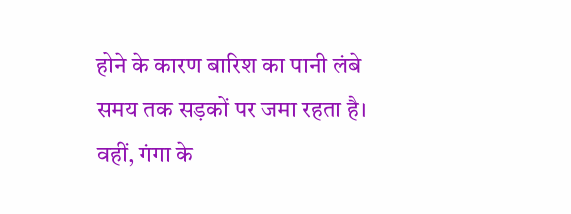होने के कारण बारिश का पानी लंबे समय तक सड़कों पर जमा रहता है।
वहीं, गंगा के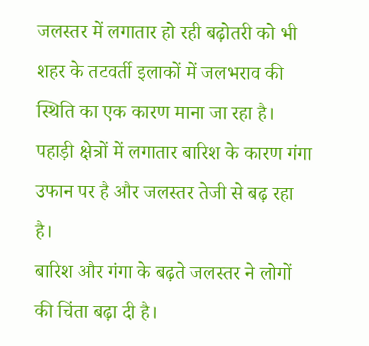जलस्तर में लगातार हो रही बढ़ोतरी को भी शहर के तटवर्ती इलाकों में जलभराव की स्थिति का एक कारण माना जा रहा है। पहाड़ी क्षेत्रों में लगातार बारिश के कारण गंगा उफान पर है और जलस्तर तेजी से बढ़ रहा है।
बारिश और गंगा के बढ़ते जलस्तर ने लोगों की चिंता बढ़ा दी है।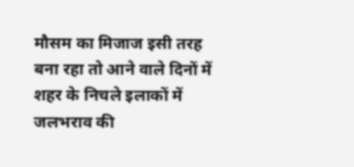मौसम का मिजाज इसी तरह बना रहा तो आने वाले दिनों में शहर के निचले इलाकों में जलभराव की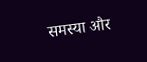समस्या और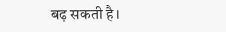बढ़ सकती है।